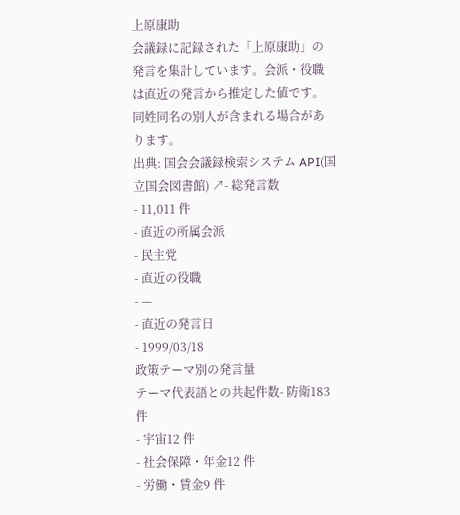上原康助
会議録に記録された「上原康助」の発言を集計しています。会派・役職は直近の発言から推定した値です。同姓同名の別人が含まれる場合があります。
出典: 国会会議録検索システム API(国立国会図書館) ↗- 総発言数
- 11,011 件
- 直近の所属会派
- 民主党
- 直近の役職
- —
- 直近の発言日
- 1999/03/18
政策テーマ別の発言量
テーマ代表語との共起件数- 防衛183 件
- 宇宙12 件
- 社会保障・年金12 件
- 労働・賃金9 件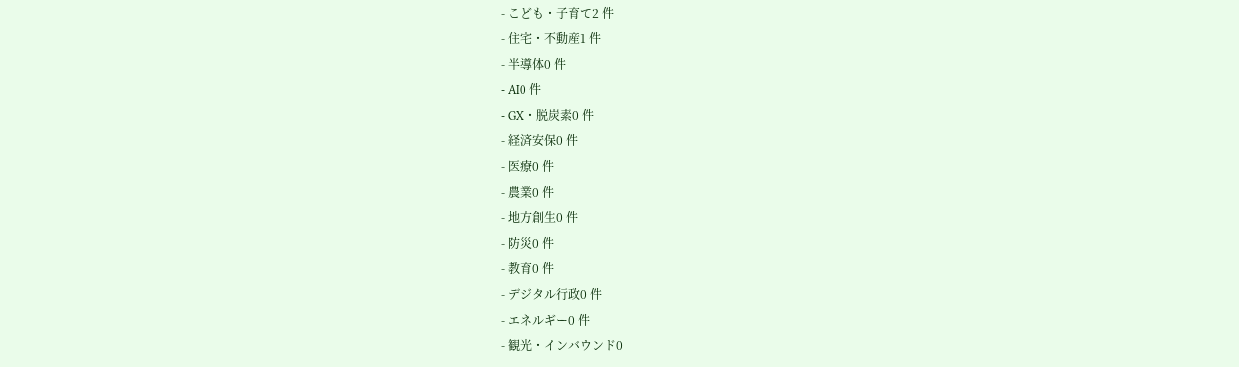- こども・子育て2 件
- 住宅・不動産1 件
- 半導体0 件
- AI0 件
- GX・脱炭素0 件
- 経済安保0 件
- 医療0 件
- 農業0 件
- 地方創生0 件
- 防災0 件
- 教育0 件
- デジタル行政0 件
- エネルギー0 件
- 観光・インバウンド0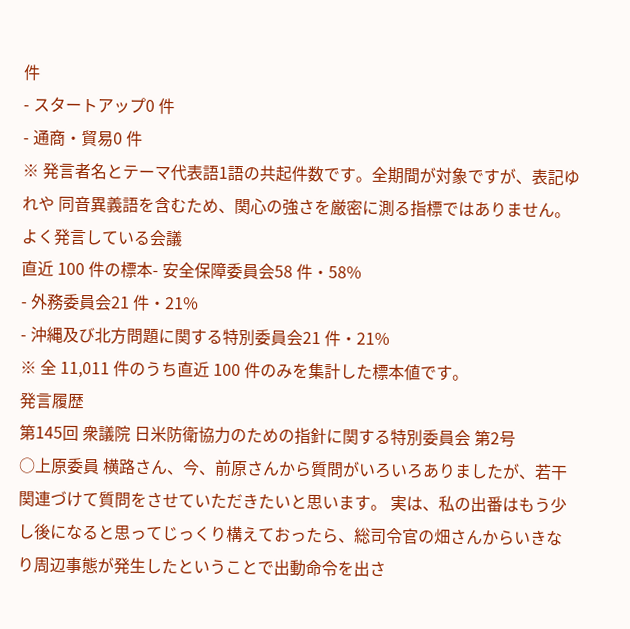件
- スタートアップ0 件
- 通商・貿易0 件
※ 発言者名とテーマ代表語1語の共起件数です。全期間が対象ですが、表記ゆれや 同音異義語を含むため、関心の強さを厳密に測る指標ではありません。
よく発言している会議
直近 100 件の標本- 安全保障委員会58 件・58%
- 外務委員会21 件・21%
- 沖縄及び北方問題に関する特別委員会21 件・21%
※ 全 11,011 件のうち直近 100 件のみを集計した標本値です。
発言履歴
第145回 衆議院 日米防衛協力のための指針に関する特別委員会 第2号
○上原委員 横路さん、今、前原さんから質問がいろいろありましたが、若干関連づけて質問をさせていただきたいと思います。 実は、私の出番はもう少し後になると思ってじっくり構えておったら、総司令官の畑さんからいきなり周辺事態が発生したということで出動命令を出さ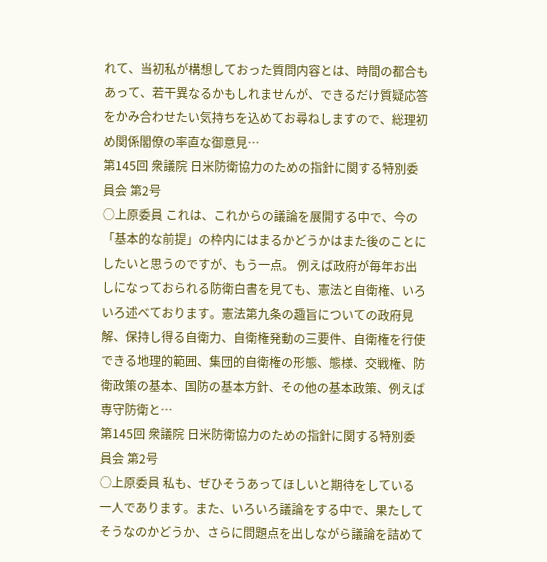れて、当初私が構想しておった質問内容とは、時間の都合もあって、若干異なるかもしれませんが、できるだけ質疑応答をかみ合わせたい気持ちを込めてお尋ねしますので、総理初め関係閣僚の率直な御意見…
第145回 衆議院 日米防衛協力のための指針に関する特別委員会 第2号
○上原委員 これは、これからの議論を展開する中で、今の「基本的な前提」の枠内にはまるかどうかはまた後のことにしたいと思うのですが、もう一点。 例えば政府が毎年お出しになっておられる防衛白書を見ても、憲法と自衛権、いろいろ述べております。憲法第九条の趣旨についての政府見解、保持し得る自衛力、自衛権発動の三要件、自衛権を行使できる地理的範囲、集団的自衛権の形態、態様、交戦権、防衛政策の基本、国防の基本方針、その他の基本政策、例えば専守防衛と…
第145回 衆議院 日米防衛協力のための指針に関する特別委員会 第2号
○上原委員 私も、ぜひそうあってほしいと期待をしている一人であります。また、いろいろ議論をする中で、果たしてそうなのかどうか、さらに問題点を出しながら議論を詰めて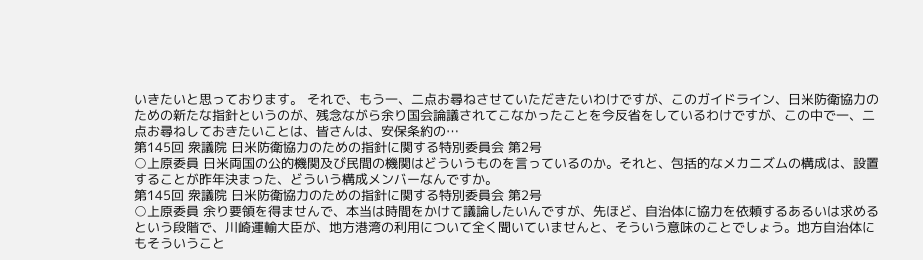いきたいと思っております。 それで、もう一、二点お尋ねさせていただきたいわけですが、このガイドライン、日米防衛協力のための新たな指針というのが、残念ながら余り国会論議されてこなかったことを今反省をしているわけですが、この中で一、二点お尋ねしておきたいことは、皆さんは、安保条約の…
第145回 衆議院 日米防衛協力のための指針に関する特別委員会 第2号
○上原委員 日米両国の公的機関及び民間の機関はどういうものを言っているのか。それと、包括的なメカニズムの構成は、設置することが昨年決まった、どういう構成メンバーなんですか。
第145回 衆議院 日米防衛協力のための指針に関する特別委員会 第2号
○上原委員 余り要領を得ませんで、本当は時間をかけて議論したいんですが、先ほど、自治体に協力を依頼するあるいは求めるという段階で、川崎運輸大臣が、地方港湾の利用について全く聞いていませんと、そういう意味のことでしょう。地方自治体にもそういうこと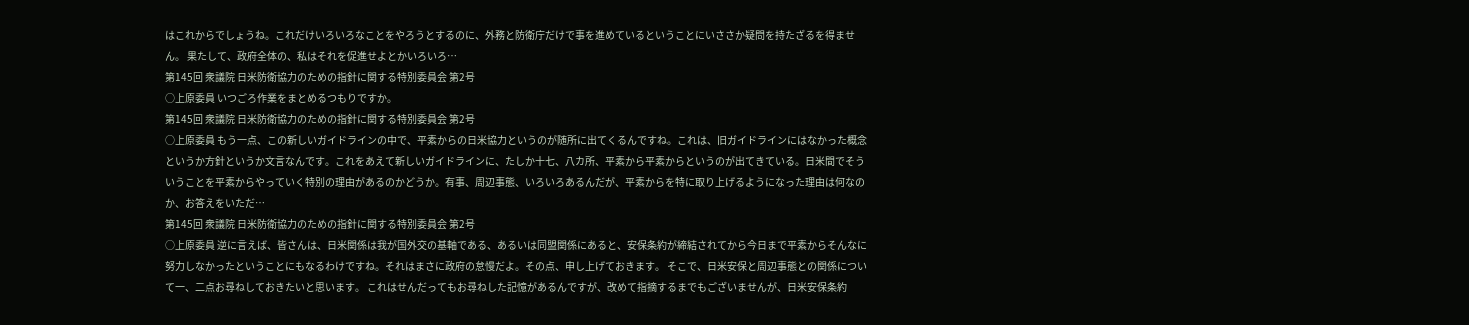はこれからでしょうね。これだけいろいろなことをやろうとするのに、外務と防衛庁だけで事を進めているということにいささか疑問を持たざるを得ません。 果たして、政府全体の、私はそれを促進せよとかいろいろ…
第145回 衆議院 日米防衛協力のための指針に関する特別委員会 第2号
○上原委員 いつごろ作業をまとめるつもりですか。
第145回 衆議院 日米防衛協力のための指針に関する特別委員会 第2号
○上原委員 もう一点、この新しいガイドラインの中で、平素からの日米協力というのが随所に出てくるんですね。これは、旧ガイドラインにはなかった概念というか方針というか文言なんです。これをあえて新しいガイドラインに、たしか十七、八カ所、平素から平素からというのが出てきている。日米間でそういうことを平素からやっていく特別の理由があるのかどうか。有事、周辺事態、いろいろあるんだが、平素からを特に取り上げるようになった理由は何なのか、お答えをいただ…
第145回 衆議院 日米防衛協力のための指針に関する特別委員会 第2号
○上原委員 逆に言えば、皆さんは、日米関係は我が国外交の基軸である、あるいは同盟関係にあると、安保条約が締結されてから今日まで平素からそんなに努力しなかったということにもなるわけですね。それはまさに政府の怠慢だよ。その点、申し上げておきます。 そこで、日米安保と周辺事態との関係について一、二点お尋ねしておきたいと思います。 これはせんだってもお尋ねした記憶があるんですが、改めて指摘するまでもございませんが、日米安保条約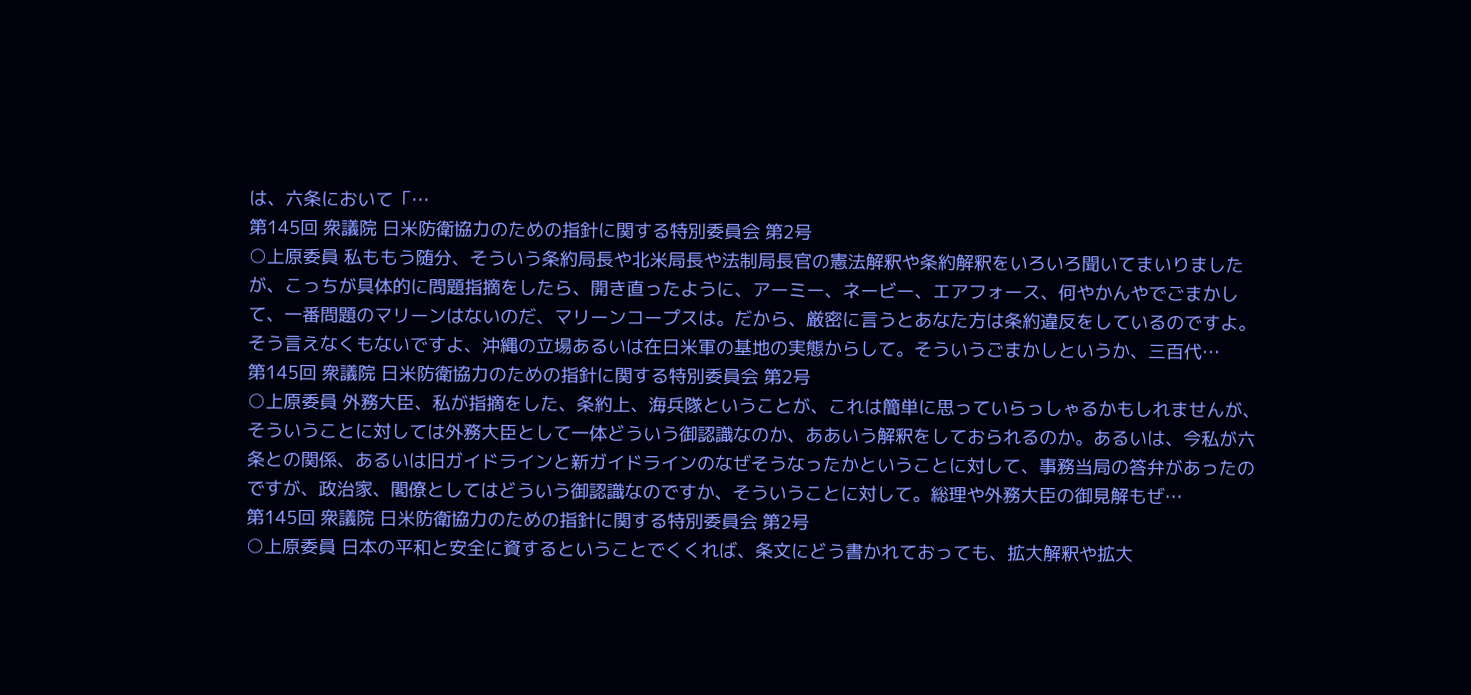は、六条において「…
第145回 衆議院 日米防衛協力のための指針に関する特別委員会 第2号
○上原委員 私ももう随分、そういう条約局長や北米局長や法制局長官の憲法解釈や条約解釈をいろいろ聞いてまいりましたが、こっちが具体的に問題指摘をしたら、開き直ったように、アーミー、ネービー、エアフォース、何やかんやでごまかして、一番問題のマリーンはないのだ、マリーンコープスは。だから、厳密に言うとあなた方は条約違反をしているのですよ。そう言えなくもないですよ、沖縄の立場あるいは在日米軍の基地の実態からして。そういうごまかしというか、三百代…
第145回 衆議院 日米防衛協力のための指針に関する特別委員会 第2号
○上原委員 外務大臣、私が指摘をした、条約上、海兵隊ということが、これは簡単に思っていらっしゃるかもしれませんが、そういうことに対しては外務大臣として一体どういう御認識なのか、ああいう解釈をしておられるのか。あるいは、今私が六条との関係、あるいは旧ガイドラインと新ガイドラインのなぜそうなったかということに対して、事務当局の答弁があったのですが、政治家、閣僚としてはどういう御認識なのですか、そういうことに対して。総理や外務大臣の御見解もぜ…
第145回 衆議院 日米防衛協力のための指針に関する特別委員会 第2号
○上原委員 日本の平和と安全に資するということでくくれば、条文にどう書かれておっても、拡大解釈や拡大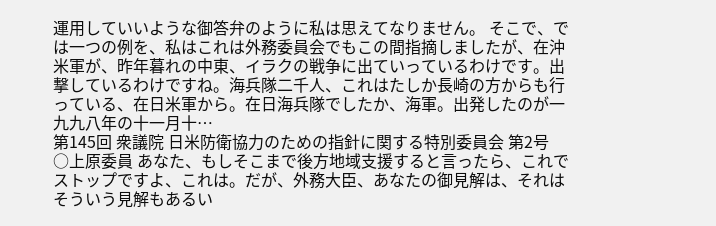運用していいような御答弁のように私は思えてなりません。 そこで、では一つの例を、私はこれは外務委員会でもこの間指摘しましたが、在沖米軍が、昨年暮れの中東、イラクの戦争に出ていっているわけです。出撃しているわけですね。海兵隊二千人、これはたしか長崎の方からも行っている、在日米軍から。在日海兵隊でしたか、海軍。出発したのが一九九八年の十一月十…
第145回 衆議院 日米防衛協力のための指針に関する特別委員会 第2号
○上原委員 あなた、もしそこまで後方地域支援すると言ったら、これでストップですよ、これは。だが、外務大臣、あなたの御見解は、それはそういう見解もあるい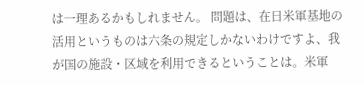は一理あるかもしれません。 問題は、在日米軍基地の活用というものは六条の規定しかないわけですよ、我が国の施設・区域を利用できるということは。米軍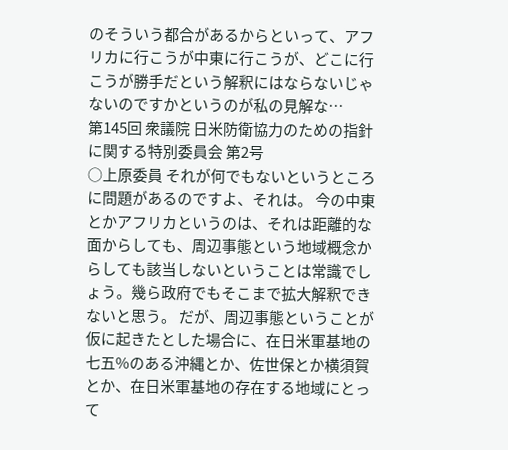のそういう都合があるからといって、アフリカに行こうが中東に行こうが、どこに行こうが勝手だという解釈にはならないじゃないのですかというのが私の見解な…
第145回 衆議院 日米防衛協力のための指針に関する特別委員会 第2号
○上原委員 それが何でもないというところに問題があるのですよ、それは。 今の中東とかアフリカというのは、それは距離的な面からしても、周辺事態という地域概念からしても該当しないということは常識でしょう。幾ら政府でもそこまで拡大解釈できないと思う。 だが、周辺事態ということが仮に起きたとした場合に、在日米軍基地の七五%のある沖縄とか、佐世保とか横須賀とか、在日米軍基地の存在する地域にとって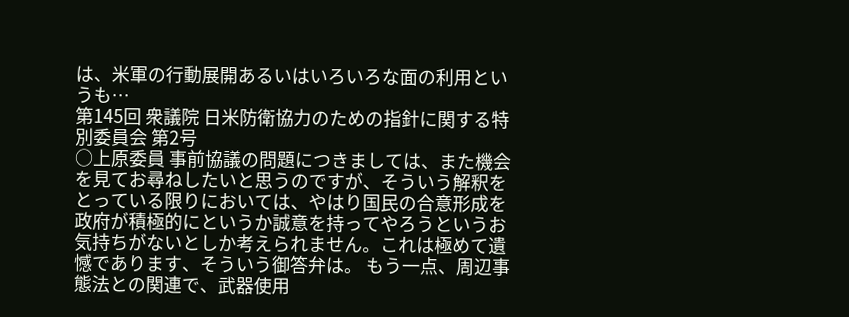は、米軍の行動展開あるいはいろいろな面の利用というも…
第145回 衆議院 日米防衛協力のための指針に関する特別委員会 第2号
○上原委員 事前協議の問題につきましては、また機会を見てお尋ねしたいと思うのですが、そういう解釈をとっている限りにおいては、やはり国民の合意形成を政府が積極的にというか誠意を持ってやろうというお気持ちがないとしか考えられません。これは極めて遺憾であります、そういう御答弁は。 もう一点、周辺事態法との関連で、武器使用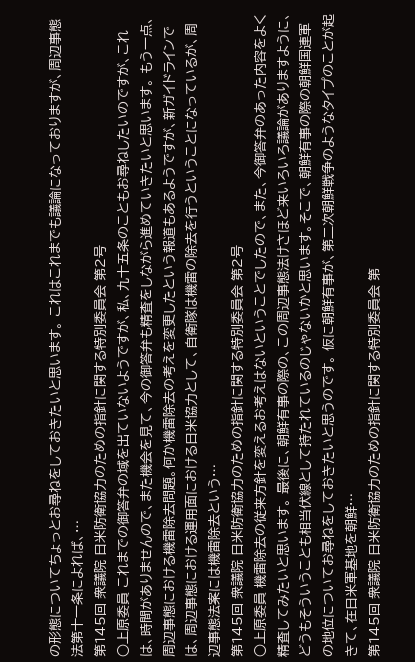の形態についてちょっとお尋ねをしておきたいと思います。 これはこれまでも議論になっておりますが、周辺事態法第十一条によれば、…
第145回 衆議院 日米防衛協力のための指針に関する特別委員会 第2号
○上原委員 これまでの御答弁の域を出ていないようですが、私、九十五条のこともお尋ねしたいのですが、これは、時間がありませんので、また機会を見て、今の御答弁も精査をしながら進めていきたいと思います。 もう一点、周辺事態における機雷除去問題。何か機雷除去の考えを変更したという報道もあるようですが、新ガイドラインでは、周辺事態における運用面における日米協力として、自衛隊は機雷の除去を行うということになっているが、周辺事態法案には機雷除去という…
第145回 衆議院 日米防衛協力のための指針に関する特別委員会 第2号
○上原委員 機雷除去の従来方針を変えるお考えはないということでしたので、また、今御答弁のあった内容をよく精査してみたいと思います。 最後に、朝鮮有事の際の、この周辺事態法けさほど来いろいろ議論がありますように、どうもそういうことも相当伏線として持たれているのじゃないかと思います。そこで、朝鮮有事の際の朝鮮国連軍の地位についてお尋ねをしておきたいと思うのです。 仮に朝鮮有事が、第二次朝鮮戦争のようなタイプのことが起きて、在日米軍基地を朝鮮…
第145回 衆議院 日米防衛協力のための指針に関する特別委員会 第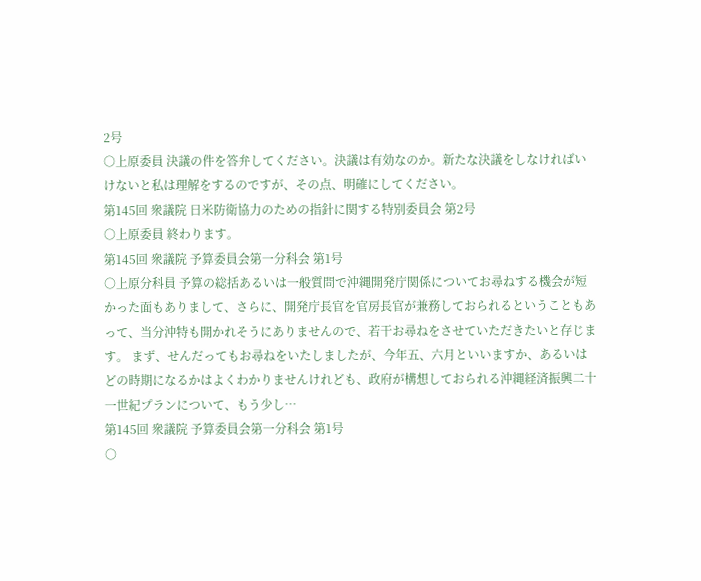2号
○上原委員 決議の件を答弁してください。決議は有効なのか。新たな決議をしなければいけないと私は理解をするのですが、その点、明確にしてください。
第145回 衆議院 日米防衛協力のための指針に関する特別委員会 第2号
○上原委員 終わります。
第145回 衆議院 予算委員会第一分科会 第1号
○上原分科員 予算の総括あるいは一般質問で沖縄開発庁関係についてお尋ねする機会が短かった面もありまして、さらに、開発庁長官を官房長官が兼務しておられるということもあって、当分沖特も開かれそうにありませんので、若干お尋ねをさせていただきたいと存じます。 まず、せんだってもお尋ねをいたしましたが、今年五、六月といいますか、あるいはどの時期になるかはよくわかりませんけれども、政府が構想しておられる沖縄経済振興二十一世紀プランについて、もう少し…
第145回 衆議院 予算委員会第一分科会 第1号
○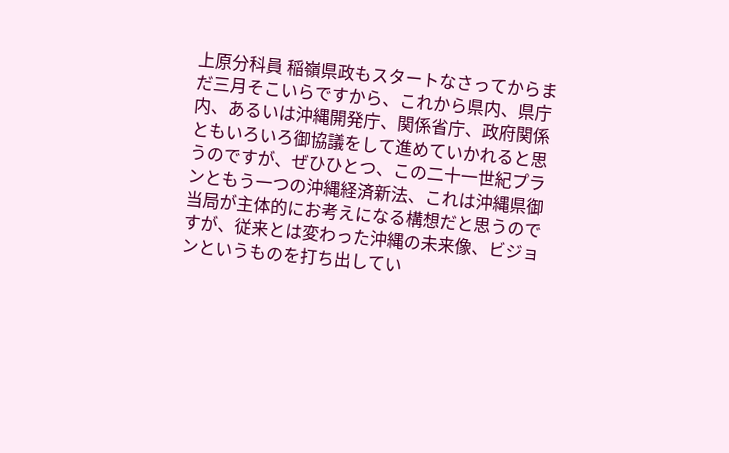上原分科員 稲嶺県政もスタートなさってからまだ三月そこいらですから、これから県内、県庁内、あるいは沖縄開発庁、関係省庁、政府関係ともいろいろ御協議をして進めていかれると思うのですが、ぜひひとつ、この二十一世紀プランともう一つの沖縄経済新法、これは沖縄県御当局が主体的にお考えになる構想だと思うのですが、従来とは変わった沖縄の未来像、ビジョンというものを打ち出してい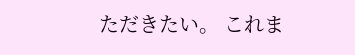ただきたい。 これま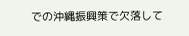での沖縄振興策で欠落して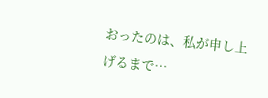おったのは、私が申し上げるまで…